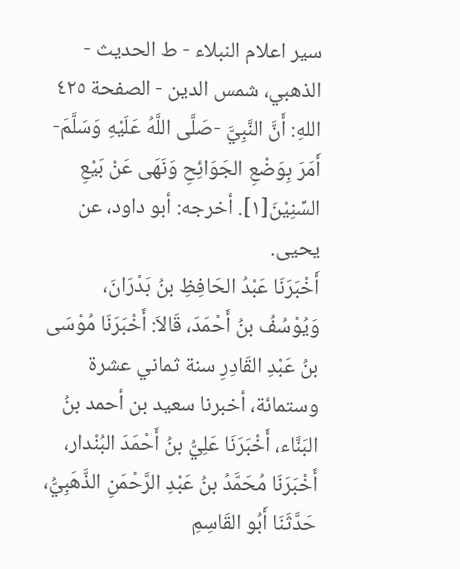سير اعلام النبلاء - ط الحديث - الذهبي، شمس الدين - الصفحة ٤٢٥
اللهِ: أَنَّ النَّبِيَّ -صَلَّى اللَّهُ عَلَيْهِ وَسَلَّمَ- أَمَرَ بِوَضْعِ الجَوَائِحِ وَنَهَى عَنْ بَيْعِ السِّنِيْنَ[١]. أخرجه: أبو داود، عن يحيى.
أَخْبَرَنَا عَبْدُ الحَافِظِ بنُ بَدْرَانَ، وَيُوْسُفُ بنُ أَحْمَدَ، قَالاَ: أَخْبَرَنَا مُوْسَى بنُ عَبْدِ القَادِرِ سنة ثماني عشرة وستمائة، أخبرنا سعيد بن أحمد بنُ البَنَّاء، أَخْبَرَنَا عَلِيُّ بنُ أَحْمَدَ البُنْدار، أَخْبَرَنَا مُحَمَّدُ بنُ عَبْدِ الرَّحْمَنِ الذَّهَبِيُّ، حَدَّثَنَا أَبُو القَاسِمِ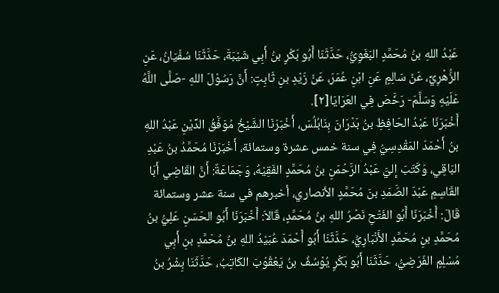عَبْدُ اللهِ بنُ مُحَمَّدٍ البَغَوِيُّ، حَدَّثَنَا أَبُو بَكْرٍ بنُ أَبِي شَيْبَةَ، حَدَّثَنَا سُفْيَانُ، عَنِ الزُّهْرِيِّ، عَنْ سَالِمٍ عَنِ ابْنِ عُمَرَ، عَنْ زَيْدِ بنِ ثَابِتٍ: أَنَّ رَسُوْلَ اللهِ -صَلَّى اللَّهُ عَلَيْهِ وَسَلَّمَ- رَخَّصَ فِي العَرَايَا[٢].
أَخْبَرَنَا عَبْدُ الحَافِظِ بنُ بَدْرَانَ بِنَابُلُسَ، أَخْبَرَنَا الشَّيْخُ مُوَفَّقُ الدِّيْنِ عَبْدُ اللهِ بنُ أَحْمَدَ المَقْدِسِيُّ فِي سنة خمس عشرة وستمائة، أَخْبَرَنَا مُحَمَّدُ بنُ عَبْدِ البَاقِي، وَكَتَبَ إليَّ عَبْدُ الرَّحْمَنِ بنُ مُحَمَّدٍ الفَقِيْهُ، وَجَمَاعَةٌ: أَنَّ القَاضِي أَبَا القَاسِمِ عَبْدَ الصَّمَدِ بنَ مُحَمَّدٍ الأنصاري، أخبرهم في سنة عشر وستمائة قَالَ: أَخْبَرَنَا أَبُو الفَتْحِ نَصْرُ اللهِ بنُ مُحَمَّدٍ، قَالاَ: أَخْبَرَنَا أَبُو الحَسَنِ عَلِيُّ بنُ مُحَمَّدِ بنِ مُحَمَّدٍ الأَنْبَارِيُّ، حَدَّثَنَا أَبُو أَحْمَدَ عُبَيْدُ اللهِ بنُ مُحَمَّدِ بنِ أَبِي مُسْلِمٍ الفَرَضِيُّ، حَدَّثَنَا أَبُو بَكْرٍ يُوْسُفُ بنُ يَعْقُوْبَ الكَاتِبُ، حَدَّثَنَا بِشْرُ بنُ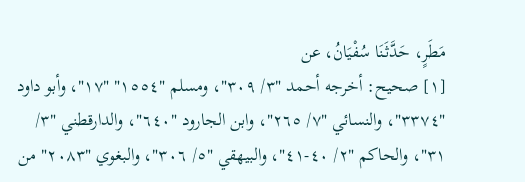مَطَرٍ، حَدَّثَنَا سُفْيَانُ، عن
[١] صحيح: أخرجه أحمد "٣/ ٣٠٩"، ومسلم "١٥٥٤" "١٧"، وأبو داود "٣٣٧٤"، والنسائي "٧/ ٢٦٥"، وابن الجارود "٦٤٠"، والدارقطني "٣/ ٣١"، والحاكم "٢/ ٤٠-٤١"، والبيهقي "٥/ ٣٠٦"، والبغوي "٢٠٨٣" من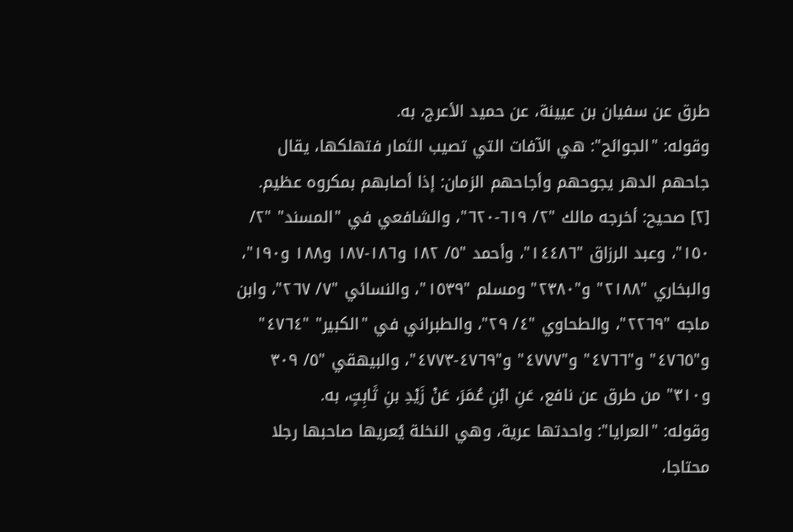طرق عن سفيان بن عيينة، عن حميد الأعرج، به.
وقوله: "الجوائح": هي الآفات التي تصيب الثمار فتهلكها، يقال جاحهم الدهر يجوحهم وأجاحهم الزمان: إذا أصابهم بمكروه عظيم.
[٢] صحيح: أخرجه مالك "٢/ ٦١٩-٦٢٠"، والشافعي في "المسند" "٢/ ١٥٠"، وعبد الرزاق "١٤٤٨٦"، وأحمد "٥/ ١٨٢ و١٨٦-١٨٧ و١٨٨ و١٩٠"، والبخاري "٢١٨٨" و"٢٣٨٠" ومسلم "١٥٣٩"، والنسائي "٧/ ٢٦٧"، وابن ماجه "٢٢٦٩"، والطحاوي "٤/ ٢٩"، والطبراني في "الكبير" "٤٧٦٤" و"٤٧٦٥" و"٤٧٦٦" و"٤٧٧٧" و"٤٧٦٩-٤٧٧٣"، والبيهقي "٥/ ٣٠٩ و٣١٠" من طرق عن نافع، عَنِ ابْنِ عُمَرَ، عَنْ زَيْدِ بنِ ثَابِتٍ، به.
وقوله: "العرايا": واحدتها عرية، وهي النخلة يُعريها صاحبها رجلا محتاجا،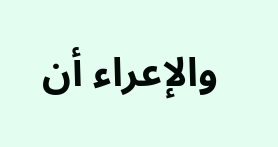والإعراء أن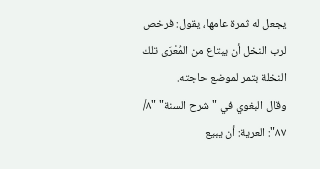يجعل له ثمرة عامها، يقول: فرخص لرب النخل أن يبتاع من المُعْرَى تلك النخلة بتمر لموضع حاجته.
وقال البغوي في "شرح السنة" "٨/ ٨٧": العرية: أن يبيع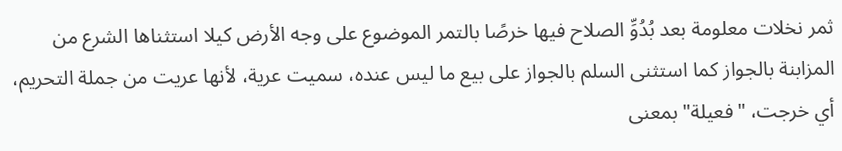ثمر نخلات معلومة بعد بُدُوِّ الصلاح فيها خرصًا بالتمر الموضوع على وجه الأرض كيلا استثناها الشرع من المزابنة بالجواز كما استثنى السلم بالجواز على بيع ما ليس عنده، سميت عرية، لأنها عريت من جملة التحريم، أي خرجت، "فعيلة" بمعنى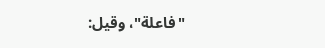"فاعلة"، وقيل: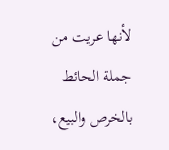لأنها عريت من جملة الحائط بالخرص والبيع،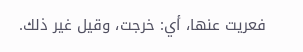فعريت عنها، أي: خرجت، وقيل غير ذلك.